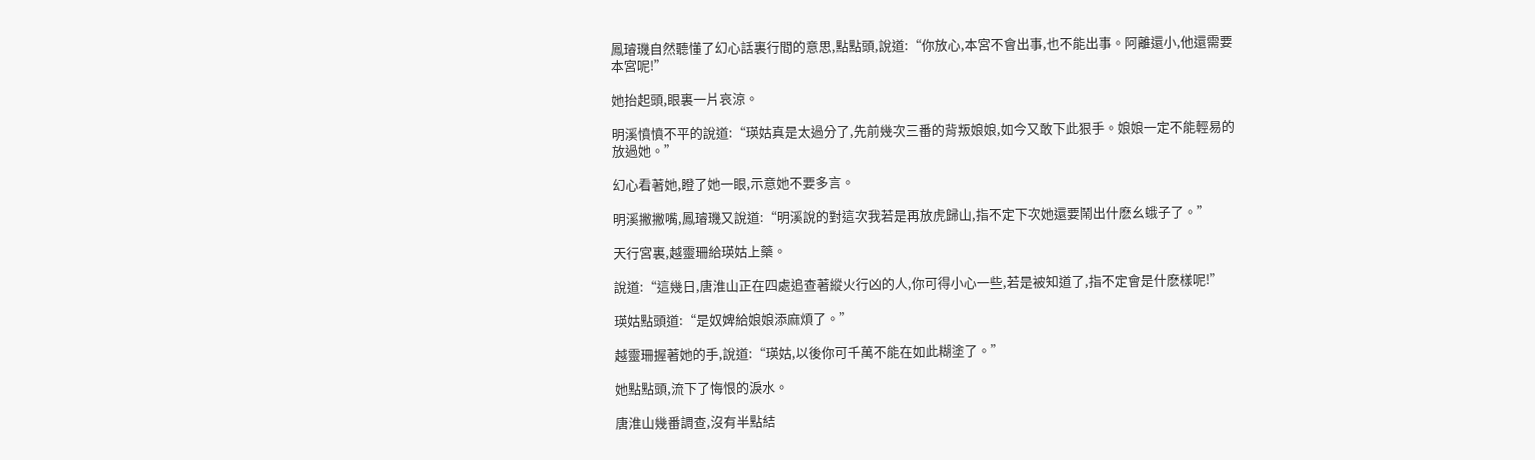鳳璿璣自然聽懂了幻心話裏行間的意思,點點頭,說道:“你放心,本宮不會出事,也不能出事。阿離還小,他還需要本宮呢!”

她抬起頭,眼裏一片哀涼。

明溪憤憤不平的說道:“瑛姑真是太過分了,先前幾次三番的背叛娘娘,如今又敢下此狠手。娘娘一定不能輕易的放過她。”

幻心看著她,瞪了她一眼,示意她不要多言。

明溪撇撇嘴,鳳璿璣又說道:“明溪說的對這次我若是再放虎歸山,指不定下次她還要鬧出什麽幺蛾子了。”

天行宮裏,越靈珊給瑛姑上藥。

說道:“這幾日,唐淮山正在四處追查著縱火行凶的人,你可得小心一些,若是被知道了,指不定會是什麽樣呢!”

瑛姑點頭道:“是奴婢給娘娘添麻煩了。”

越靈珊握著她的手,說道:“瑛姑,以後你可千萬不能在如此糊塗了。”

她點點頭,流下了悔恨的淚水。

唐淮山幾番調查,沒有半點結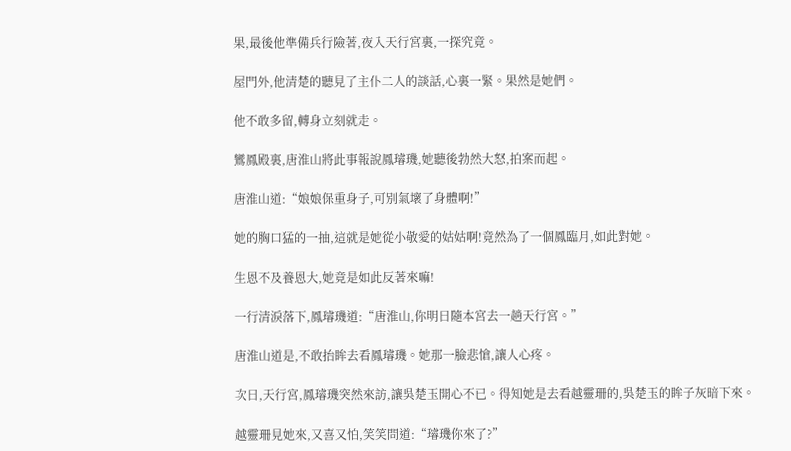果,最後他準備兵行險著,夜入天行宮裏,一探究竟。

屋門外,他清楚的聽見了主仆二人的談話,心裏一緊。果然是她們。

他不敢多留,轉身立刻就走。

鸞鳳殿裏,唐淮山將此事報說鳳璿璣,她聽後勃然大怒,拍案而起。

唐淮山道:“娘娘保重身子,可別氣壞了身體啊!”

她的胸口猛的一抽,這就是她從小敬愛的姑姑啊!竟然為了一個鳳臨月,如此對她。

生恩不及養恩大,她竟是如此反著來嘛!

一行清淚落下,鳳璿璣道:“唐淮山,你明日隨本宮去一趟天行宮。”

唐淮山道是,不敢抬眸去看鳳璿璣。她那一臉悲愴,讓人心疼。

次日,天行宮,鳳璿璣突然來訪,讓吳楚玉開心不已。得知她是去看越靈珊的,吳楚玉的眸子灰暗下來。

越靈珊見她來,又喜又怕,笑笑問道:“璿璣你來了?”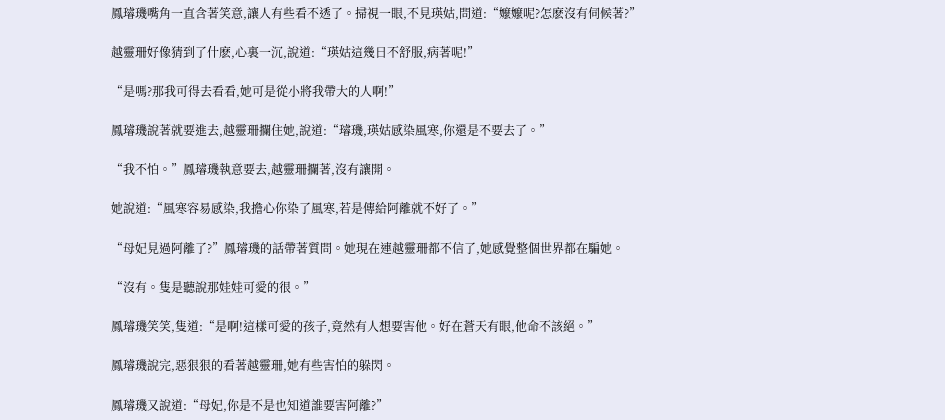鳳璿璣嘴角一直含著笑意,讓人有些看不透了。掃視一眼,不見瑛姑,問道:“嬤嬤呢?怎麽沒有伺候著?”

越靈珊好像猜到了什麽,心裏一沉,說道:“瑛姑這幾日不舒服,病著呢!”

“是嗎?那我可得去看看,她可是從小將我帶大的人啊!”

鳳璿璣說著就要進去,越靈珊攔住她,說道:“璿璣,瑛姑感染風寒,你還是不要去了。”

“我不怕。”鳳璿璣執意要去,越靈珊攔著,沒有讓開。

她說道:“風寒容易感染,我擔心你染了風寒,若是傳給阿離就不好了。”

“母妃見過阿離了?”鳳璿璣的話帶著質問。她現在連越靈珊都不信了,她感覺整個世界都在騙她。

“沒有。隻是聽說那娃娃可愛的很。”

鳳璿璣笑笑,隻道:“是啊!這樣可愛的孩子,竟然有人想要害他。好在蒼天有眼,他命不該絕。”

鳳璿璣說完,惡狠狠的看著越靈珊,她有些害怕的躲閃。

鳳璿璣又說道:“母妃,你是不是也知道誰要害阿離?”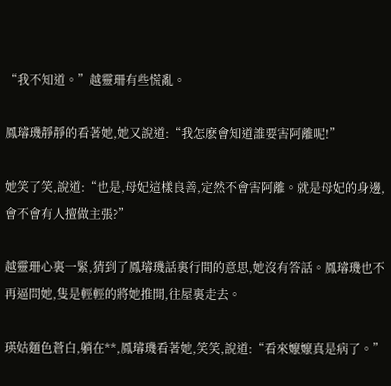“我不知道。”越靈珊有些慌亂。

鳳璿璣靜靜的看著她,她又說道:“我怎麽會知道誰要害阿離呢!”

她笑了笑,說道:“也是,母妃這樣良善,定然不會害阿離。就是母妃的身邊,會不會有人擅做主張?”

越靈珊心裏一緊,猜到了鳳璿璣話裏行間的意思,她沒有答話。鳳璿璣也不再逼問她,隻是輕輕的將她推開,往屋裏走去。

瑛姑麵色蒼白,躺在**,鳳璿璣看著她,笑笑,說道:“看來嬤嬤真是病了。”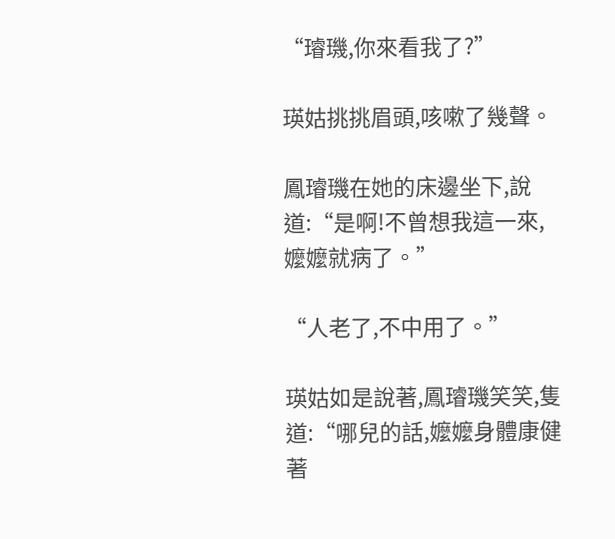“璿璣,你來看我了?”

瑛姑挑挑眉頭,咳嗽了幾聲。

鳳璿璣在她的床邊坐下,說道:“是啊!不曾想我這一來,嬤嬤就病了。”

“人老了,不中用了。”

瑛姑如是說著,鳳璿璣笑笑,隻道:“哪兒的話,嬤嬤身體康健著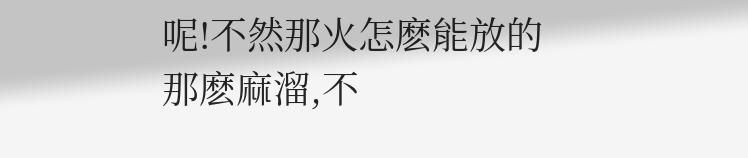呢!不然那火怎麽能放的那麽麻溜,不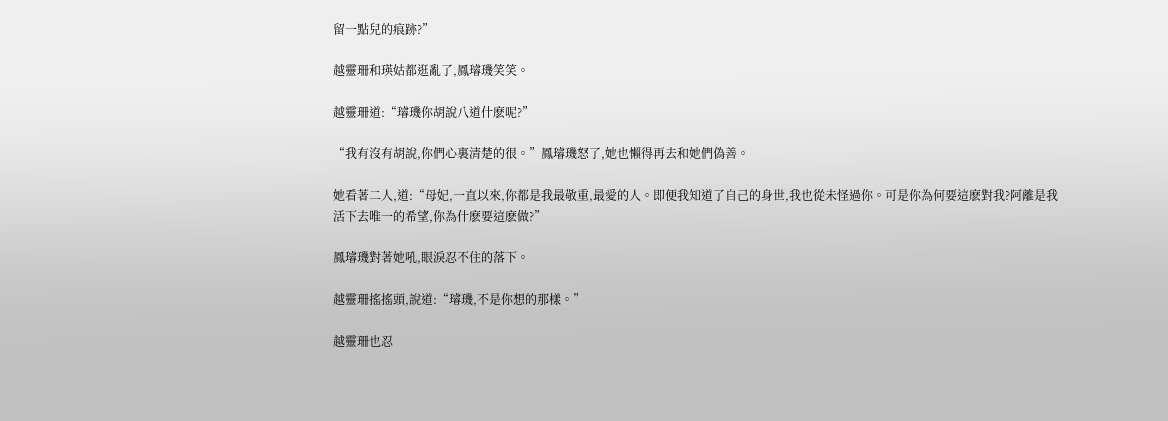留一點兒的痕跡?”

越靈珊和瑛姑都逛亂了,鳳璿璣笑笑。

越靈珊道:“璿璣你胡說八道什麽呢?”

“我有沒有胡說,你們心裏清楚的很。”鳳璿璣怒了,她也懶得再去和她們偽善。

她看著二人,道:“母妃,一直以來,你都是我最敬重,最愛的人。即便我知道了自己的身世,我也從未怪過你。可是你為何要這麽對我?阿離是我活下去唯一的希望,你為什麽要這麽做?”

鳳璿璣對著她吼,眼淚忍不住的落下。

越靈珊搖搖頭,說道:“璿璣,不是你想的那樣。”

越靈珊也忍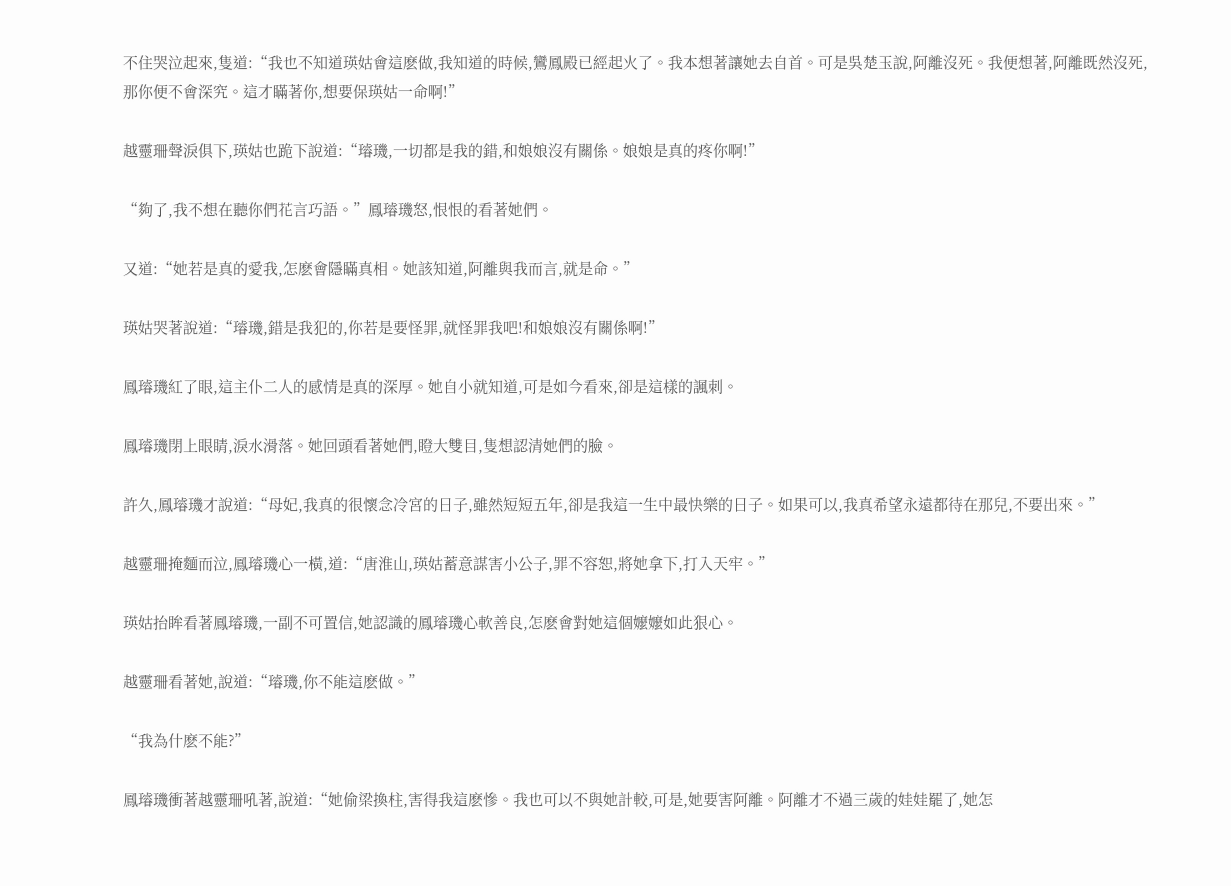不住哭泣起來,隻道:“我也不知道瑛姑會這麽做,我知道的時候,鸞鳳殿已經起火了。我本想著讓她去自首。可是吳楚玉說,阿離沒死。我便想著,阿離既然沒死,那你便不會深究。這才瞞著你,想要保瑛姑一命啊!”

越靈珊聲淚俱下,瑛姑也跪下說道:“璿璣,一切都是我的錯,和娘娘沒有關係。娘娘是真的疼你啊!”

“夠了,我不想在聽你們花言巧語。”鳳璿璣怒,恨恨的看著她們。

又道:“她若是真的愛我,怎麽會隱瞞真相。她該知道,阿離與我而言,就是命。”

瑛姑哭著說道:“璿璣,錯是我犯的,你若是要怪罪,就怪罪我吧!和娘娘沒有關係啊!”

鳳璿璣紅了眼,這主仆二人的感情是真的深厚。她自小就知道,可是如今看來,卻是這樣的諷刺。

鳳璿璣閉上眼睛,淚水滑落。她回頭看著她們,瞪大雙目,隻想認清她們的臉。

許久,鳳璿璣才說道:“母妃,我真的很懷念冷宮的日子,雖然短短五年,卻是我這一生中最快樂的日子。如果可以,我真希望永遠都待在那兒,不要出來。”

越靈珊掩麵而泣,鳳璿璣心一橫,道:“唐淮山,瑛姑蓄意謀害小公子,罪不容恕,將她拿下,打入天牢。”

瑛姑抬眸看著鳳璿璣,一副不可置信,她認識的鳳璿璣心軟善良,怎麽會對她這個嬤嬤如此狠心。

越靈珊看著她,說道:“璿璣,你不能這麽做。”

“我為什麽不能?”

鳳璿璣衝著越靈珊吼著,說道:“她偷梁換柱,害得我這麽慘。我也可以不與她計較,可是,她要害阿離。阿離才不過三歲的娃娃罷了,她怎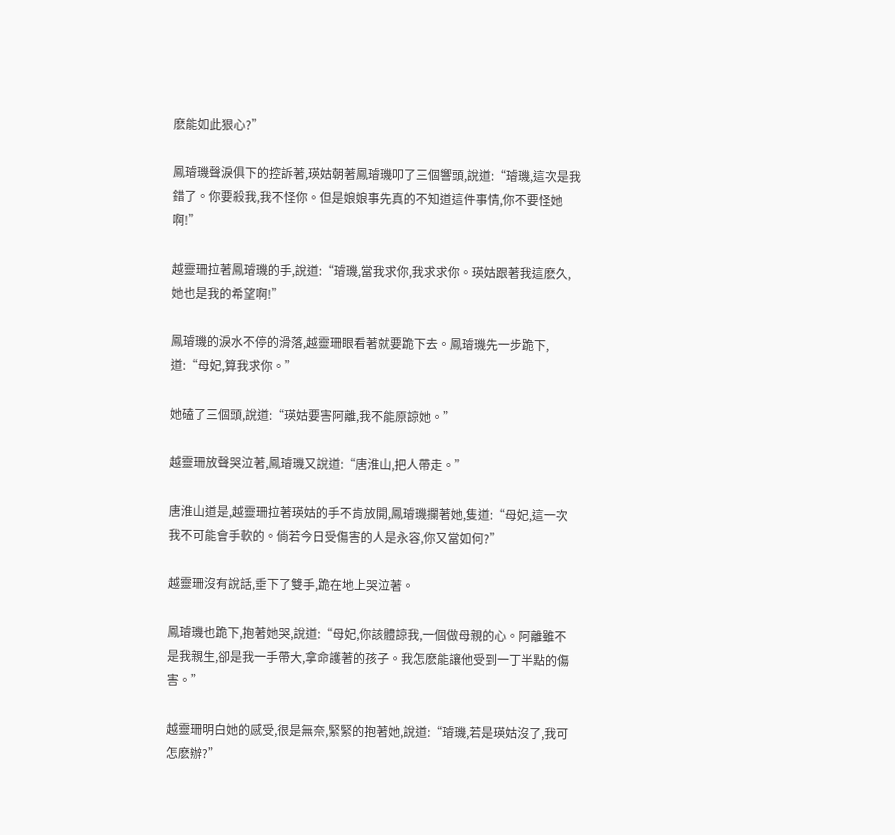麽能如此狠心?”

鳳璿璣聲淚俱下的控訴著,瑛姑朝著鳳璿璣叩了三個響頭,說道:“璿璣,這次是我錯了。你要殺我,我不怪你。但是娘娘事先真的不知道這件事情,你不要怪她啊!”

越靈珊拉著鳳璿璣的手,說道:“璿璣,當我求你,我求求你。瑛姑跟著我這麽久,她也是我的希望啊!”

鳳璿璣的淚水不停的滑落,越靈珊眼看著就要跪下去。鳳璿璣先一步跪下,道:“母妃,算我求你。”

她磕了三個頭,說道:“瑛姑要害阿離,我不能原諒她。”

越靈珊放聲哭泣著,鳳璿璣又說道:“唐淮山,把人帶走。”

唐淮山道是,越靈珊拉著瑛姑的手不肯放開,鳳璿璣攔著她,隻道:“母妃,這一次我不可能會手軟的。倘若今日受傷害的人是永容,你又當如何?”

越靈珊沒有說話,垂下了雙手,跪在地上哭泣著。

鳳璿璣也跪下,抱著她哭,說道:“母妃,你該體諒我,一個做母親的心。阿離雖不是我親生,卻是我一手帶大,拿命護著的孩子。我怎麽能讓他受到一丁半點的傷害。”

越靈珊明白她的感受,很是無奈,緊緊的抱著她,說道:“璿璣,若是瑛姑沒了,我可怎麽辦?”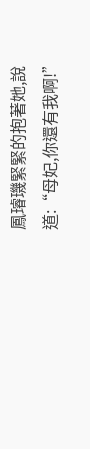鳳璿璣緊緊的抱著她,說道:“母妃,你還有我啊!”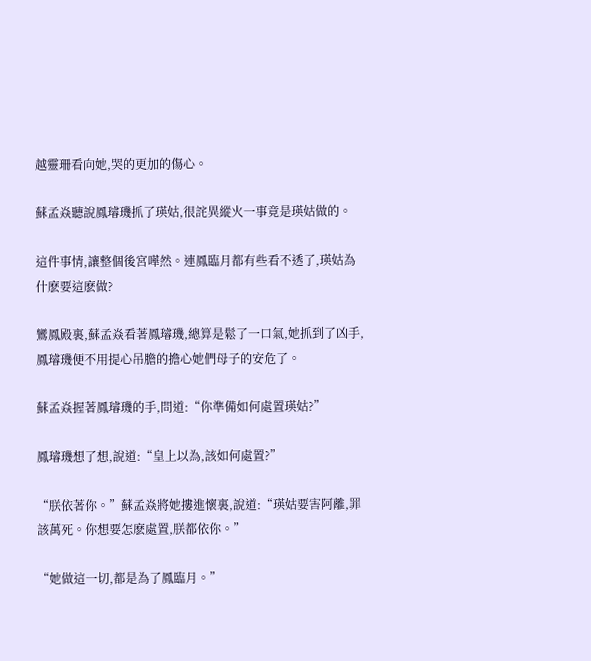越靈珊看向她,哭的更加的傷心。

蘇孟焱聽說鳳璿璣抓了瑛姑,很詫異縱火一事竟是瑛姑做的。

這件事情,讓整個後宮嘩然。連鳳臨月都有些看不透了,瑛姑為什麽要這麽做?

鸞鳳殿裏,蘇孟焱看著鳳璿璣,總算是鬆了一口氣,她抓到了凶手,鳳璿璣便不用提心吊膽的擔心她們母子的安危了。

蘇孟焱握著鳳璿璣的手,問道:“你準備如何處置瑛姑?”

鳳璿璣想了想,說道:“皇上以為,該如何處置?”

“朕依著你。”蘇孟焱將她摟進懷裏,說道:“瑛姑要害阿離,罪該萬死。你想要怎麽處置,朕都依你。”

“她做這一切,都是為了鳳臨月。”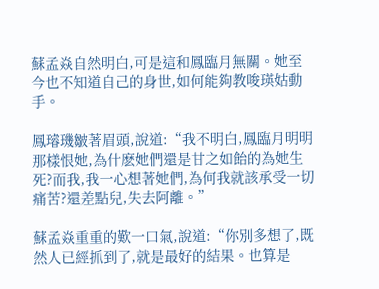蘇孟焱自然明白,可是這和鳳臨月無關。她至今也不知道自己的身世,如何能夠教唆瑛姑動手。

鳳璿璣皺著眉頭,說道:“我不明白,鳳臨月明明那樣恨她,為什麽她們還是甘之如飴的為她生死?而我,我一心想著她們,為何我就該承受一切痛苦?還差點兒,失去阿離。”

蘇孟焱重重的歎一口氣,說道:“你別多想了,既然人已經抓到了,就是最好的結果。也算是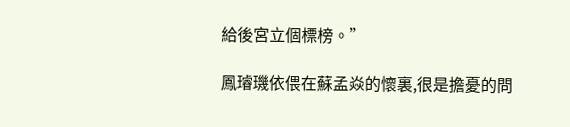給後宮立個標榜。”

鳳璿璣依偎在蘇孟焱的懷裏,很是擔憂的問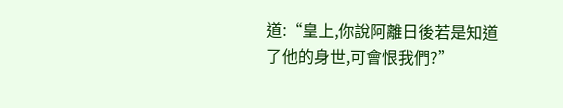道:“皇上,你說阿離日後若是知道了他的身世,可會恨我們?”